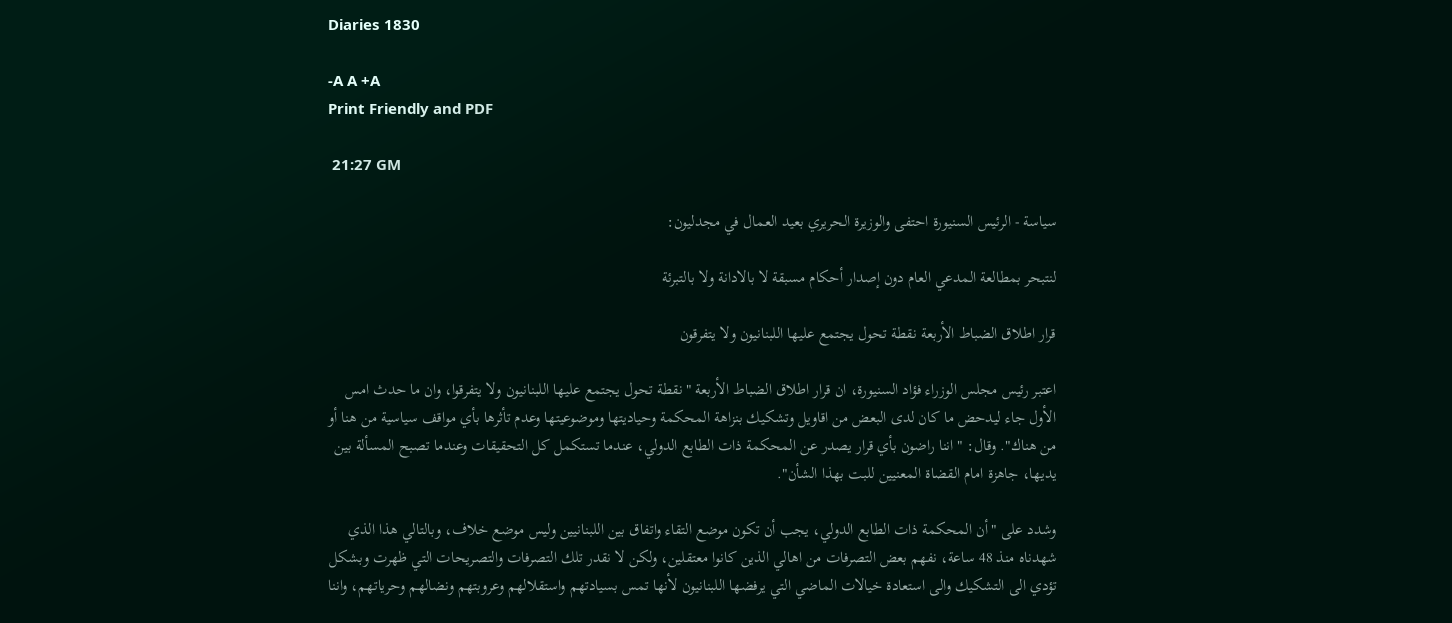Diaries 1830

-A A +A
Print Friendly and PDF

 21:27 GM

سياسة - الرئيس السنيورة احتفى والوزيرة الحريري بعيد العمال في مجدليون:

لنتبحر بمطالعة المدعي العام دون إصدار أحكام مسبقة لا بالادانة ولا بالتبرئة

قرار اطلاق الضباط الأربعة نقطة تحول يجتمع عليها اللبنانيون ولا يتفرقون

اعتبر رئيس مجلس الوزراء فؤاد السنيورة، ان قرار اطلاق الضباط الأربعة "نقطة تحول يجتمع عليها اللبنانيون ولا يتفرقوا، وان ما حدث امس الأول جاء ليدحض ما كان لدى البعض من اقاويل وتشكيك بنزاهة المحكمة وحياديتها وموضوعيتها وعدم تأثرها بأي مواقف سياسية من هنا أو من هناك". وقال: "اننا راضون بأي قرار يصدر عن المحكمة ذات الطابع الدولي، عندما تستكمل كل التحقيقات وعندما تصبح المسألة بين يديها، جاهزة امام القضاة المعنيين للبت بهذا الشأن".

وشدد على "أن المحكمة ذات الطابع الدولي، يجب أن تكون موضع التقاء واتفاق بين اللبنانيين وليس موضع خلاف، وبالتالي هذا الذي شهدناه منذ 48 ساعة، نفهم بعض التصرفات من اهالي الذين كانوا معتقلين، ولكن لا نقدر تلك التصرفات والتصريحات التي ظهرت وبشكل تؤدي الى التشكيك والى استعادة خيالات الماضي التي يرفضها اللبنانيون لأنها تمس بسيادتهم واستقلالهم وعروبتهم ونضالهم وحرياتهم، واننا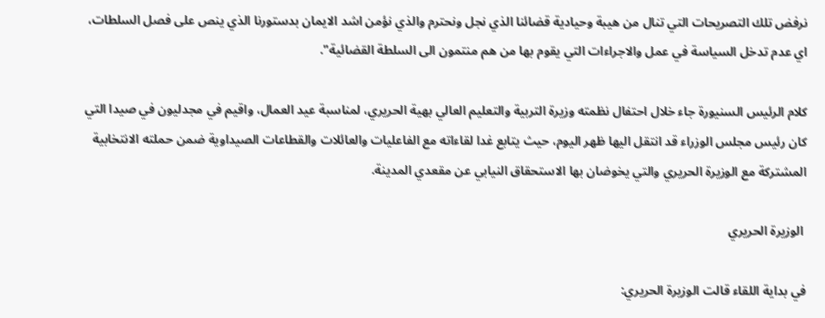نرفض تلك التصريحات التي تنال من هيبة وحيادية قضائنا الذي نجل ونحترم والذي نؤمن اشد الايمان بدستورنا الذي ينص على فصل السلطات، اي عدم تدخل السياسة في عمل والاجراءات التي يقوم بها من هم منتمون الى السلطة القضائية".

كلام الرئيس السنيورة جاء خلال احتفال نظمته وزيرة التربية والتعليم العالي بهية الحريري، لمناسبة عيد العمال، واقيم في مجدليون في صيدا التي كان رئيس مجلس الوزراء قد انتقل اليها ظهر اليوم، حيث يتابع غدا لقاءاته مع الفاعليات والعائلات والقطاعات الصيداوية ضمن حملته الانتخابية المشتركة مع الوزيرة الحريري والتي يخوضان بها الاستحقاق النيابي عن مقعدي المدينة.

 الوزيرة الحريري

في بداية اللقاء قالت الوزيرة الحريري: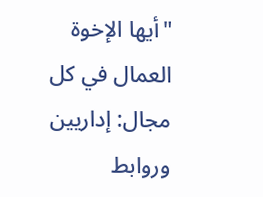"أيها الإخوة العمال في كل مجال: إداريين وروابط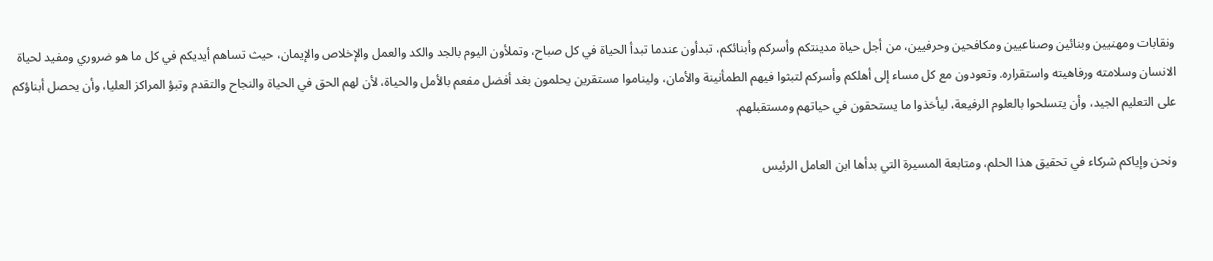ونقابات ومهنيين وبنائين وصناعيين ومكافحين وحرفيين، من أجل حياة مدينتكم وأسركم وأبنائكم، تبدأون عندما تبدأ الحياة في كل صباح، وتملأون اليوم بالجد والكد والعمل والإخلاص والإيمان، حيث تساهم أيديكم في كل ما هو ضروري ومفيد لحياة الانسان وسلامته ورفاهيته واستقراره. وتعودون مع كل مساء إلى أهلكم وأسركم لتبثوا فيهم الطمأنينة والأمان، وليناموا مستقرين يحلمون بغد أفضل مفعم بالأمل والحياة، لأن لهم الحق في الحياة والنجاح والتقدم وتبؤ المراكز العليا، وأن يحصل أبناؤكم على التعليم الجيد، وأن يتسلحوا بالعلوم الرفيعة، ليأخذوا ما يستحقون في حياتهم ومستقبلهم.

ونحن وإياكم شركاء في تحقيق هذا الحلم، ومتابعة المسيرة التي بدأها ابن العامل الرئيس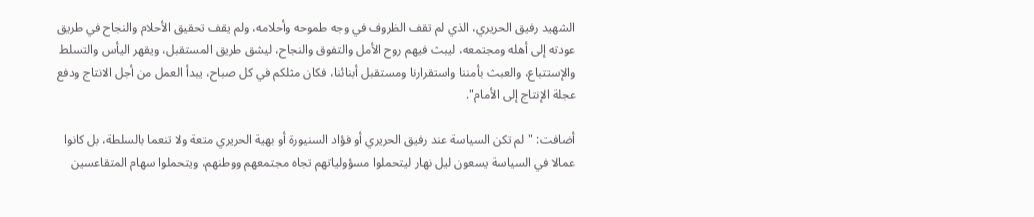الشهيد رفيق الحريري، الذي لم تقف الظروف في وجه طموحه وأحلامه، ولم يقف تحقيق الأحلام والنجاح في طريق عودته إلى أهله ومجتمعه، ليبث فيهم روح الأمل والتفوق والنجاح، ليشق طريق المستقبل، ويقهر اليأس والتسلط والإستتباع، والعبث بأمننا واستقرارنا ومستقبل أبنائنا، فكان مثلكم في كل صباح، يبدأ العمل من أجل الانتاج ودفع عجلة الإنتاج إلى الأمام".

أضافت: "لم تكن السياسة عند رفيق الحريري أو فؤاد السنيورة أو بهية الحريري متعة ولا تنعما بالسلطة، بل كانوا عمالا في السياسة يسعون ليل نهار ليتحملوا مسؤولياتهم تجاه مجتمعهم ووطنهم، ويتحملوا سهام المتقاعسين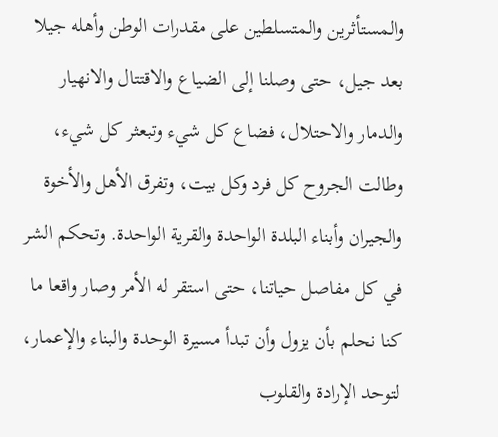والمستأثرين والمتسلطين على مقدرات الوطن وأهله جيلا بعد جيل، حتى وصلنا إلى الضياع والاقتتال والانهيار والدمار والاحتلال، فضاع كل شيء وتبعثر كل شيء، وطالت الجروح كل فرد وكل بيت، وتفرق الأهل والأخوة والجيران وأبناء البلدة الواحدة والقرية الواحدة. وتحكم الشر في كل مفاصل حياتنا، حتى استقر له الأمر وصار واقعا ما كنا نحلم بأن يزول وأن تبدأ مسيرة الوحدة والبناء والإعمار، لتوحد الإرادة والقلوب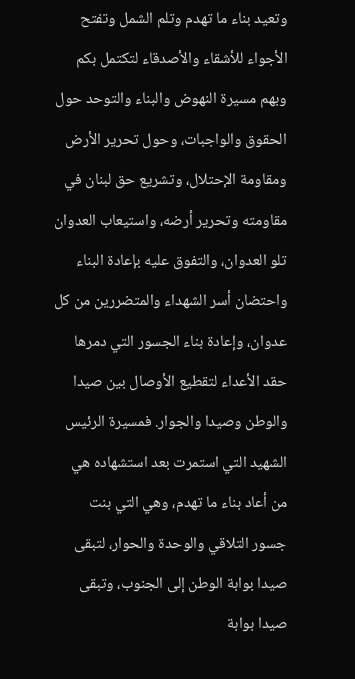وتعيد بناء ما تهدم وتلم الشمل وتفتح الأجواء للأشقاء والأصدقاء لتكتمل بكم وبهم مسيرة النهوض والبناء والتوحد حول الحقوق والواجبات، وحول تحرير الأرض ومقاومة الإحتلال، وتشريع حق لبنان في مقاومته وتحرير أرضه، واستيعاب العدوان تلو العدوان، والتفوق عليه بإعادة البناء واحتضان أسر الشهداء والمتضررين من كل عدوان، وإعادة بناء الجسور التي دمرها حقد الأعداء لتقطيع الأوصال بين صيدا والوطن وصيدا والجوار. فمسيرة الرئيس الشهيد التي استمرت بعد استشهاده هي من أعاد بناء ما تهدم، وهي التي بنت جسور التلاقي والوحدة والحوار، لتبقى صيدا بوابة الوطن إلى الجنوب، وتبقى صيدا بوابة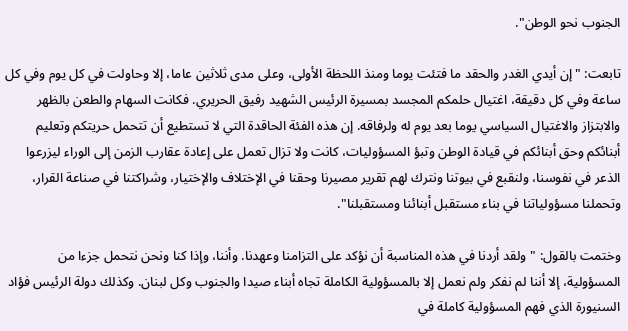الجنوب نحو الوطن".

تابعت: "إن أيدي الغدر والحقد ما فتئت يوما ومنذ اللحظة الأولى، وعلى مدى ثلاثين عاما، إلا وحاولت في كل يوم وفي كل ساعة وفي كل دقيقة، اغتيال حلمكم المجسد بمسيرة الرئيس الشهيد رفيق الحريري. فكانت السهام والطعن بالظهر والابتزاز والاغتيال السياسي يوما بعد يوم له ولرفاقه. إن هذه الفئة الحاقدة التي لا تستطيع أن تتحمل حريتكم وتعليم أبنائكم وحق أبنائكم في قيادة الوطن وتبؤ المسؤوليات، كانت ولا تزال تعمل على إعادة عقارب الزمن إلى الوراء ليزرعوا الذعر في نفوسنا، ولنقبع في بيوتنا ونترك لهم تقرير مصيرنا وحقنا في الإختلاف والإختيار، وشراكتنا في صناعة القرار، وتحملنا مسؤولياتنا في بناء مستقبل أبنائنا ومستقبلنا".

وختمت بالقول: "ولقد أردنا في هذه المناسبة أن نؤكد على التزامنا وعهدنا. وأننا، وإذا كنا ونحن نتحمل جزءا من المسؤولية، إلا أننا لم نفكر ولم نعمل إلا بالمسؤولية الكاملة تجاه أبناء صيدا والجنوب وكل لبنان. وكذلك دولة الرئيس فؤاد السنيورة الذي فهم المسؤولية كاملة في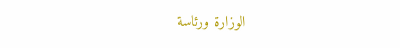الوزارة ورئاسة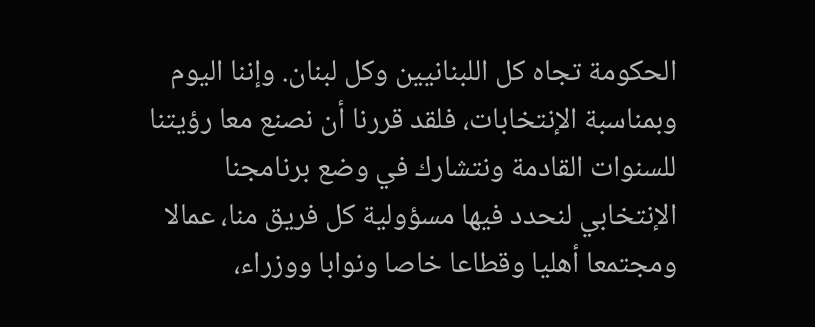الحكومة تجاه كل اللبنانيين وكل لبنان. وإننا اليوم وبمناسبة الإنتخابات، فلقد قررنا أن نصنع معا رؤيتنا للسنوات القادمة ونتشارك في وضع برنامجنا الإنتخابي لنحدد فيها مسؤولية كل فريق منا، عمالا ومجتمعا أهليا وقطاعا خاصا ونوابا ووزراء،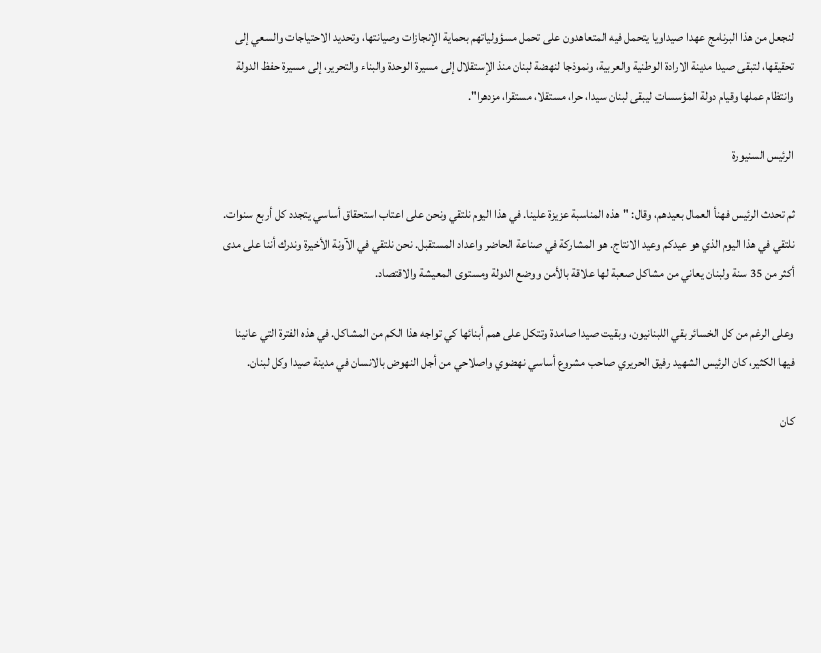لنجعل من هذا البرنامج عهدا صيداويا يتحمل فيه المتعاهدون على تحمل مسؤولياتهم بحماية الإنجازات وصيانتها، وتحديد الاحتياجات والسعي إلى تحقيقها، لتبقى صيدا مدينة الارادة الوطنية والعربية، ونموذجا لنهضة لبنان منذ الإستقلال إلى مسيرة الوحدة والبناء والتحرير، إلى مسيرة حفظ الدولة وانتظام عملها وقيام دولة المؤسسات ليبقى لبنان سيدا، حرا، مستقلا، مستقرا، مزدهرا".

الرئيس السنيورة

ثم تحدث الرئيس فهنأ العمال بعيدهم، وقال: "هذه المناسبة عزيزة علينا. في هذا اليوم نلتقي ونحن على اعتاب استحقاق أساسي يتجدد كل أربع سنوات. نلتقي في هذا اليوم الذي هو عيدكم وعيد الانتاج. هو المشاركة في صناعة الحاضر واعداد المستقبل. نحن نلتقي في الآونة الأخيرة وندرك أننا على مدى أكثر من 35 سنة ولبنان يعاني من مشاكل صعبة لها علاقة بالأمن ووضع الدولة ومستوى المعيشة والاقتصاد.

وعلى الرغم من كل الخسائر بقي اللبنانيون، وبقيت صيدا صامدة وتتكل على همم أبنائها كي تواجه هذا الكم من المشاكل. في هذه الفترة التي عانينا فيها الكثير، كان الرئيس الشهيد رفيق الحريري صاحب مشروع أساسي نهضوي واصلاحي من أجل النهوض بالانسان في مدينة صيدا وكل لبنان.

كان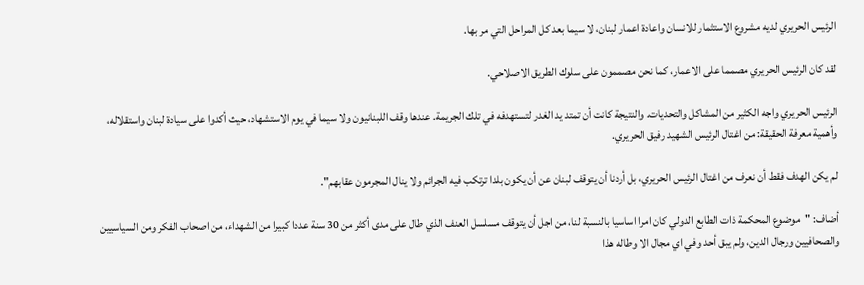الرئيس الحريري لديه مشروع الاستثمار للانسان واعادة اعمار لبنان، لا سيما بعد كل المراحل التي مر بها.

لقد كان الرئيس الحريري مصمما على الاعمار، كما نحن مصممون على سلوك الطريق الاصلاحي.

الرئيس الحريري واجه الكثير من المشاكل والتحديات. والنتيجة كانت أن تمتد يد الغدر لتستهدفه في تلك الجريمة. عندها وقف اللبنانيون ولا سيما في يوم الاستشهاد، حيث أكدوا على سيادة لبنان واستقلاله، وأهمية معرفة الحقيقة: من اغتال الرئيس الشهيد رفيق الحريري.

لم يكن الهدف فقط أن نعرف من اغتال الرئيس الحريري، بل أردنا أن يتوقف لبنان عن أن يكون بلدا ترتكب فيه الجرائم ولا ينال المجرمون عقابهم".

أضاف: "موضوع المحكمة ذات الطابع الدولي كان امرا اساسيا بالنسبة لنا، من اجل أن يتوقف مسلسل العنف الذي طال على مدى أكثر من 30 سنة عددا كبيرا من الشهداء، من اصحاب الفكر ومن السياسيين والصحافيين ورجال الدين، ولم يبق أحد وفي اي مجال الا وطاله هذا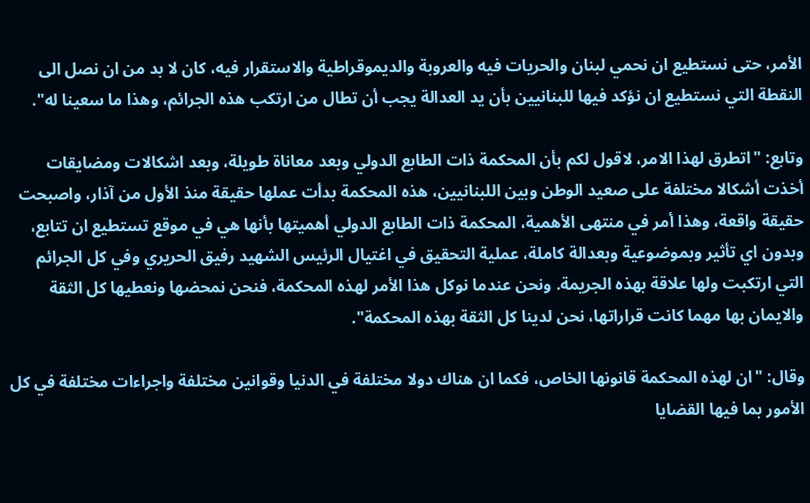الأمر، حتى نستطيع ان نحمي لبنان والحريات فيه والعروبة والديموقراطية والاستقرار فيه، كان لا بد من ان نصل الى النقطة التي نستطيع ان نؤكد فيها للبنانيين بأن يد العدالة يجب أن تطال من ارتكب هذه الجرائم، وهذا ما سعينا له".

وتابع: "اتطرق لهذا الامر، لاقول لكم بأن المحكمة ذات الطابع الدولي وبعد معاناة طويلة، وبعد اشكالات ومضايقات أخذت أشكالا مختلفة على صعيد الوطن وبين اللبنانيين، هذه المحكمة بدأت عملها حقيقة منذ الأول من آذار، واصبحت حقيقة واقعة، وهذا أمر في منتهى الأهمية، المحكمة ذات الطابع الدولي أهميتها بأنها هي في موقع تستطيع ان تتابع، وبدون اي تأثير وبموضوعية وبعدالة كاملة، عملية التحقيق في اغتيال الرئيس الشهيد رفيق الحريري وفي كل الجرائم التي ارتكبت ولها علاقة بهذه الجريمة. ونحن عندما نوكل هذا الأمر لهذه المحكمة، فنحن نمحضها ونعطيها كل الثقة والايمان بها مهما كانت قراراتها، نحن لدينا كل الثقة بهذه المحكمة".

وقال: "ان لهذه المحكمة قانونها الخاص، فكما ان هناك دولا مختلفة في الدنيا وقوانين مختلفة واجراءات مختلفة في كل الأمور بما فيها القضايا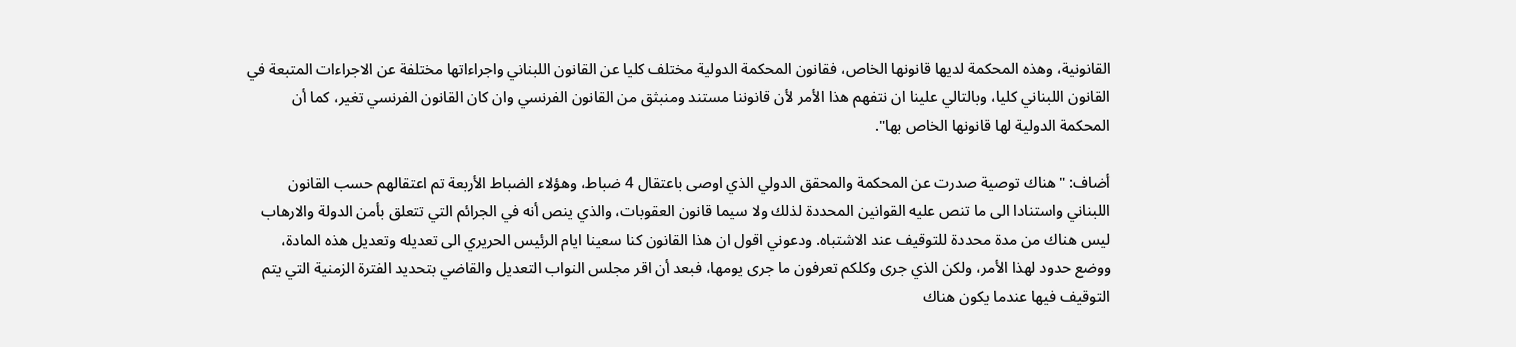القانونية، وهذه المحكمة لديها قانونها الخاص، فقانون المحكمة الدولية مختلف كليا عن القانون اللبناني واجراءاتها مختلفة عن الاجراءات المتبعة في القانون اللبناني كليا، وبالتالي علينا ان نتفهم هذا الأمر لأن قانوننا مستند ومنبثق من القانون الفرنسي وان كان القانون الفرنسي تغير، كما أن المحكمة الدولية لها قانونها الخاص بها".

أضاف: "هناك توصية صدرت عن المحكمة والمحقق الدولي الذي اوصى باعتقال 4 ضباط، وهؤلاء الضباط الأربعة تم اعتقالهم حسب القانون اللبناني واستنادا الى ما تنص عليه القوانين المحددة لذلك ولا سيما قانون العقوبات، والذي ينص أنه في الجرائم التي تتعلق بأمن الدولة والارهاب ليس هناك من مدة محددة للتوقيف عند الاشتباه. ودعوني اقول ان هذا القانون كنا سعينا ايام الرئيس الحريري الى تعديله وتعديل هذه المادة، ووضع حدود لهذا الأمر، ولكن الذي جرى وكلكم تعرفون ما جرى يومها، فبعد أن اقر مجلس النواب التعديل والقاضي بتحديد الفترة الزمنية التي يتم التوقيف فيها عندما يكون هناك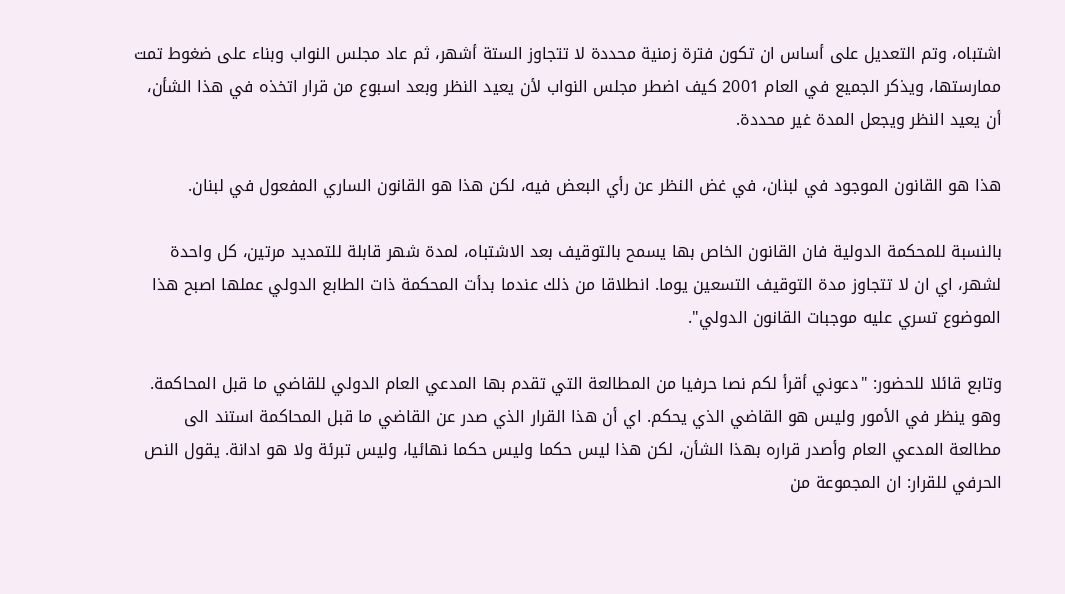اشتباه، وتم التعديل على أساس ان تكون فترة زمنية محددة لا تتجاوز الستة أشهر، ثم عاد مجلس النواب وبناء على ضغوط تمت ممارستها، ويذكر الجميع في العام 2001 كيف اضطر مجلس النواب لأن يعيد النظر وبعد اسبوع من قرار اتخذه في هذا الشأن، أن يعيد النظر ويجعل المدة غير محددة.

هذا هو القانون الموجود في لبنان، في غض النظر عن رأي البعض فيه، لكن هذا هو القانون الساري المفعول في لبنان.

بالنسبة للمحكمة الدولية فان القانون الخاص بها يسمح بالتوقيف بعد الاشتباه، لمدة شهر قابلة للتمديد مرتين، كل واحدة لشهر، اي ان لا تتجاوز مدة التوقيف التسعين يوما. انطلاقا من ذلك عندما بدأت المحكمة ذات الطابع الدولي عملها اصبح هذا الموضوع تسري عليه موجبات القانون الدولي".

وتابع قائلا للحضور: "دعوني أقرأ لكم نصا حرفيا من المطالعة التي تقدم بها المدعي العام الدولي للقاضي ما قبل المحاكمة. وهو ينظر في الأمور وليس هو القاضي الذي يحكم. اي أن هذا القرار الذي صدر عن القاضي ما قبل المحاكمة استند الى مطالعة المدعي العام وأصدر قراره بهذا الشأن، لكن هذا ليس حكما وليس حكما نهائيا، وليس تبرئة ولا هو ادانة. يقول النص الحرفي للقرار: ان المجموعة من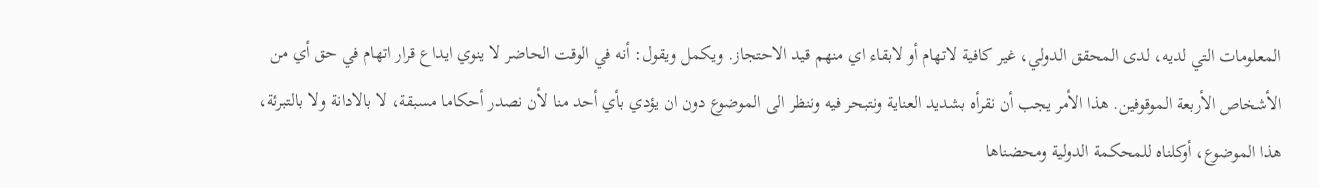المعلومات التي لديه، لدى المحقق الدولي، غير كافية لاتهام أو لابقاء اي منهم قيد الاحتجاز. ويكمل ويقول: أنه في الوقت الحاضر لا ينوي ايداع قرار اتهام في حق أي من الأشخاص الأربعة الموقوفين. هذا الأمر يجب أن نقرأه بشديد العناية ونتبحر فيه وننظر الى الموضوع دون ان يؤدي بأي أحد منا لأن نصدر أحكاما مسبقة، لا بالادانة ولا بالتبرئة، هذا الموضوع، أوكلناه للمحكمة الدولية ومحضناها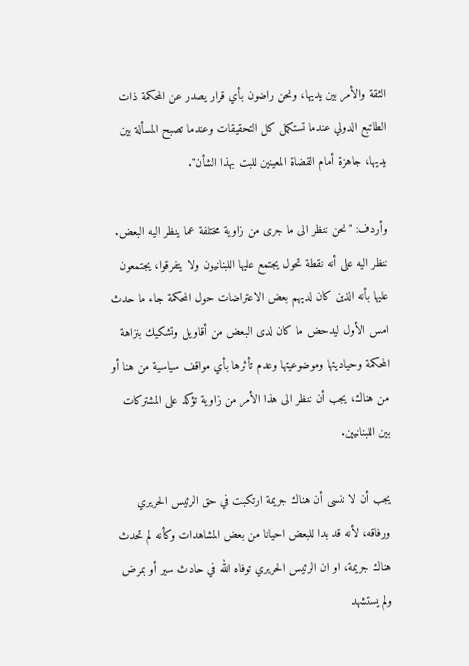الثقة والأمر بين يديها، ونحن راضون بأي قرار يصدر عن المحكمة ذات الطاتبع الدولي عندما تستكمل كل التحقيقات وعندما تصبح المسألة بين يديها، جاهزة أمام القضاة المعينين للبت بهذا الشأن".

وأردف: "نحن ننظر الى ما جرى من زاوية مختلفة عما ينظر اليه البعض. ننظر اليه على أنه نقطة تحول يجتمع عليها اللبنانيون ولا يتفرقوا، يجتمعون عليها بأنه الذين كان لديهم بعض الاعتراضات حول المحكمة جاء ما حدث امس الأول ليدحض ما كان لدى البعض من أقاويل وتشكيك بنزاهة المحكمة وحياديتها وموضوعيتها وعدم تأثرها بأي مواقف سياسية من هنا أو من هناك، يجب أن ننظر الى هذا الأمر من زاوية تؤكد على المشتركات بين اللبنانيين.

يجب أن لا ننسى أن هناك جريمة ارتكبت في حق الرئيس الحريري ورفاقه، لأنه قد بدا للبعض احيانا من بعض المشاهدات وكأنه لم تحدث هناك جريمة، او ان الرئيس الحريري توفاه الله في حادث سير أو بمرض ولم يستشهد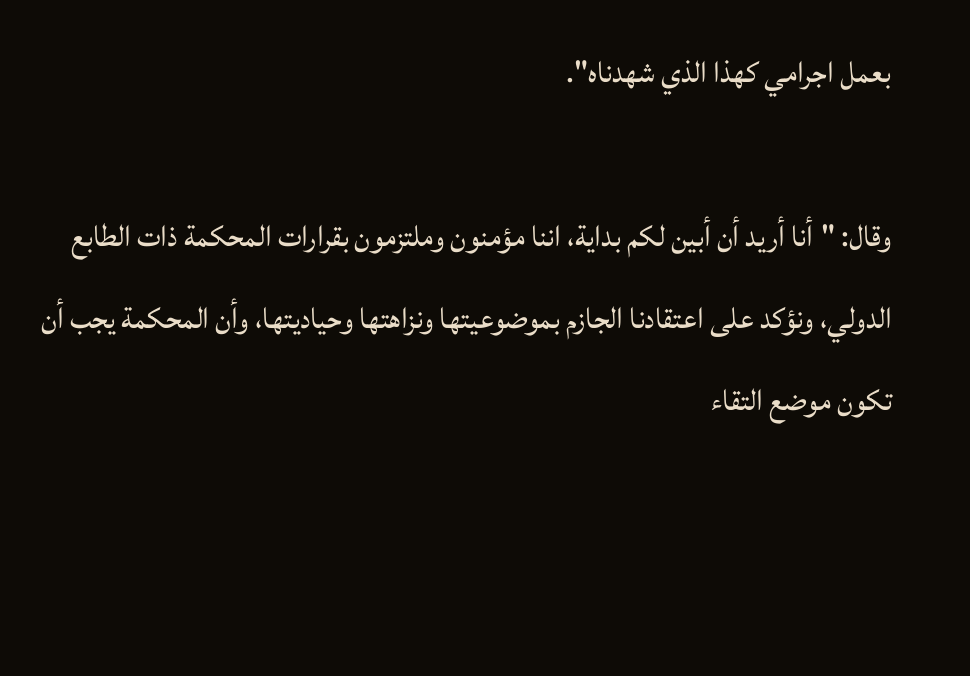بعمل اجرامي كهذا الذي شهدناه".

وقال: "أنا أريد أن أبين لكم بداية، اننا مؤمنون وملتزمون بقرارات المحكمة ذات الطابع الدولي، ونؤكد على اعتقادنا الجازم بموضوعيتها ونزاهتها وحياديتها، وأن المحكمة يجب أن تكون موضع التقاء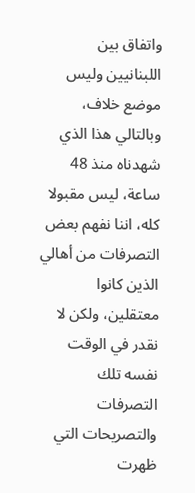واتفاق بين اللبنانيين وليس موضع خلاف، وبالتالي هذا الذي شهدناه منذ 48 ساعة، ليس مقبولا كله، اننا نفهم بعض التصرفات من أهالي الذين كانوا معتقلين، ولكن لا نقدر في الوقت نفسه تلك التصرفات والتصريحات التي ظهرت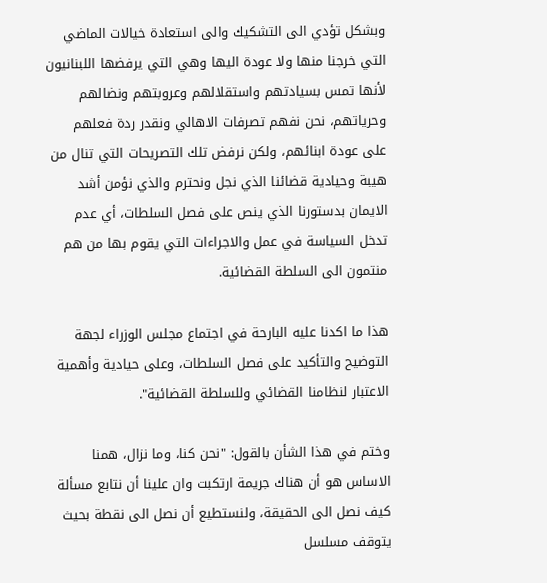وبشكل تؤدي الى التشكيك والى استعادة خيالات الماضي التي خرجنا منها ولا عودة اليها وهي التي يرفضها اللبنانيون لأنها تمس بسيادتهم واستقلالهم وعروبتهم ونضالهم وحرياتهم، نحن نفهم تصرفات الاهالي ونقدر ردة فعلهم على عودة ابنائهم، ولكن نرفض تلك التصريحات التي تنال من هيبة وحيادية قضائنا الذي نجل ونحترم والذي نؤمن أشد الايمان بدستورنا الذي ينص على فصل السلطات، أي عدم تدخل السياسة في عمل والاجراءات التي يقوم بها من هم منتمون الى السلطة القضائية.

هذا ما اكدنا عليه البارحة في اجتماع مجلس الوزراء لجهة التوضيح والتأكيد على فصل السلطات، وعلى حيادية وأهمية الاعتبار لنظامنا القضائي وللسلطة القضائية".

وختم في هذا الشأن بالقول: "نحن كنا، وما نزال، همنا الاساس هو أن هناك جريمة ارتكبت وان علينا أن نتابع مسألة كيف نصل الى الحقيقة، ولنستطيع أن نصل الى نقطة بحيث يتوقف مسلسل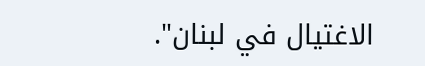الاغتيال في لبنان".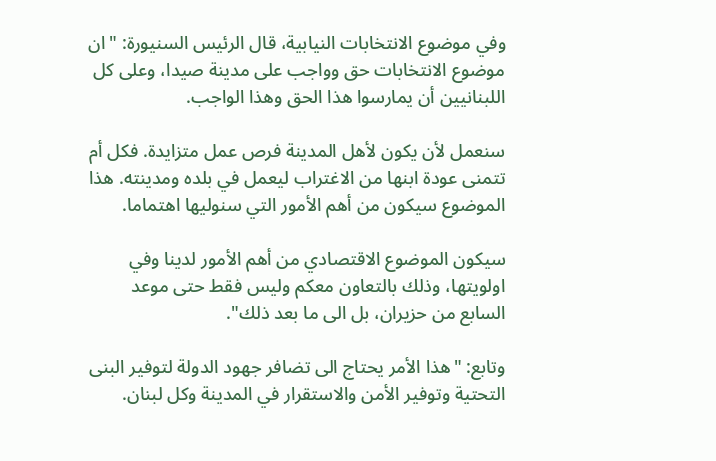وفي موضوع الانتخابات النيابية، قال الرئيس السنيورة: "ان موضوع الانتخابات حق وواجب على مدينة صيدا، وعلى كل اللبنانيين أن يمارسوا هذا الحق وهذا الواجب.

سنعمل لأن يكون لأهل المدينة فرص عمل متزايدة. فكل أم تتمنى عودة ابنها من الاغتراب ليعمل في بلده ومدينته. هذا الموضوع سيكون من أهم الأمور التي سنوليها اهتماما.

سيكون الموضوع الاقتصادي من أهم الأمور لدينا وفي اولويتها، وذلك بالتعاون معكم وليس فقط حتى موعد السابع من حزيران، بل الى ما بعد ذلك".

وتابع: "هذا الأمر يحتاج الى تضافر جهود الدولة لتوفير البنى التحتية وتوفير الأمن والاستقرار في المدينة وكل لبنان.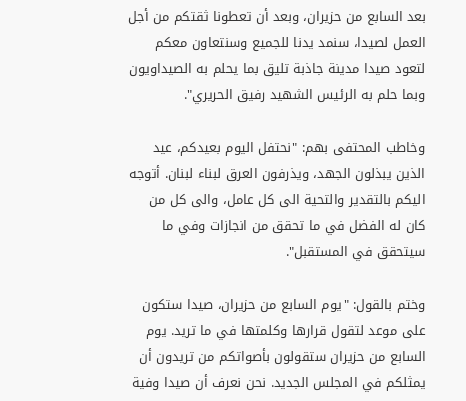بعد السابع من حزيران، وبعد أن تعطونا ثقتكم من أجل العمل لصيدا، سنمد يدنا للجميع وسنتعاون معكم لتعود صيدا مدينة جاذبة تليق بما يحلم به الصيداويون وبما حلم به الرئيس الشهيد رفيق الحريري".

وخاطب المحتفى بهم: "نحتفل اليوم بعيدكم، عيد الذين يبذلون الجهد، ويذرفون العرق لبناء لبنان. أتوجه اليكم بالتقدير والتحية الى كل عامل، والى كل من كان له الفضل في ما تحقق من انجازات وفي ما سيتحقق في المستقبل".

وختم بالقول: "يوم السابع من حزيران، صيدا ستكون على موعد لتقول قرارها وكلمتها في ما تريد. يوم السابع من حزيران ستقولون بأصواتكم من تريدون أن يمثلكم في المجلس الجديد. نحن نعرف أن صيدا وفية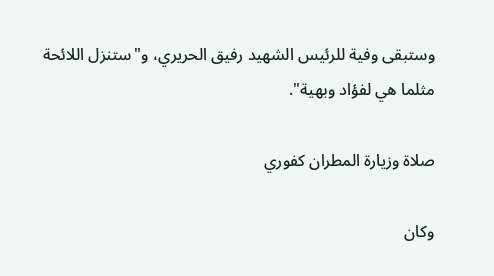وستبقى وفية للرئيس الشهيد رفيق الحريري، و"ستنزل اللائحة مثلما هي لفؤاد وبهية".

صلاة وزيارة المطران كفوري

وكان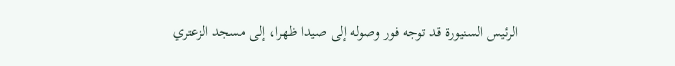الرئيس السنيورة قد توجه فور وصوله إلى صيدا ظهرا، إلى مسجد الزعتري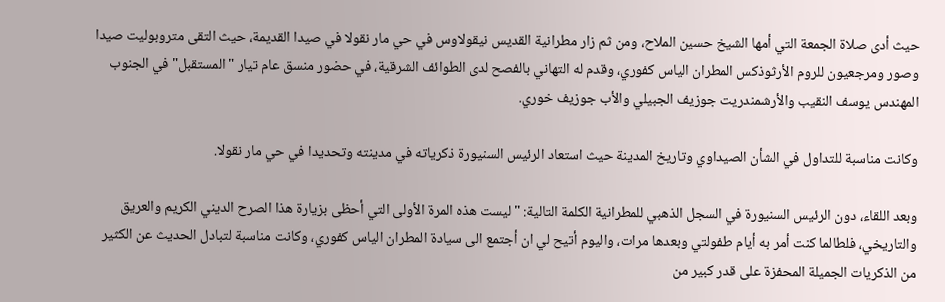حيث أدى صلاة الجمعة التي أمها الشيخ حسين الملاح، ومن ثم زار مطرانية القديس نيقولاوس في حي مار نقولا في صيدا القديمة، حيث التقى متروبوليت صيدا وصور ومرجعيون للروم الأرثوذكس المطران الياس كفوري، وقدم له التهاني بالفصح لدى الطوائف الشرقية، في حضور منسق عام تيار "المستقبل" في الجنوب المهندس يوسف النقيب والأرشمندريت جوزيف الجبيلي والأب جوزيف خوري.

وكانت مناسبة للتداول في الشأن الصيداوي وتاريخ المدينة حيث استعاد الرئيس السنيورة ذكرياته في مدينته وتحديدا في حي مار نقولا.

وبعد اللقاء، دون الرئيس السنيورة في السجل الذهبي للمطرانية الكلمة التالية: "ليست هذه المرة الأولى التي أحظى بزيارة هذا الصرح الديني الكريم والعريق والتاريخي، فلطالما كنت أمر به أيام طفولتي وبعدها مرات، واليوم أتيح لي ان أجتمع الى سيادة المطران الياس كفوري، وكانت مناسبة لتبادل الحديث عن الكثير من الذكريات الجميلة المحفزة على قدر كبير من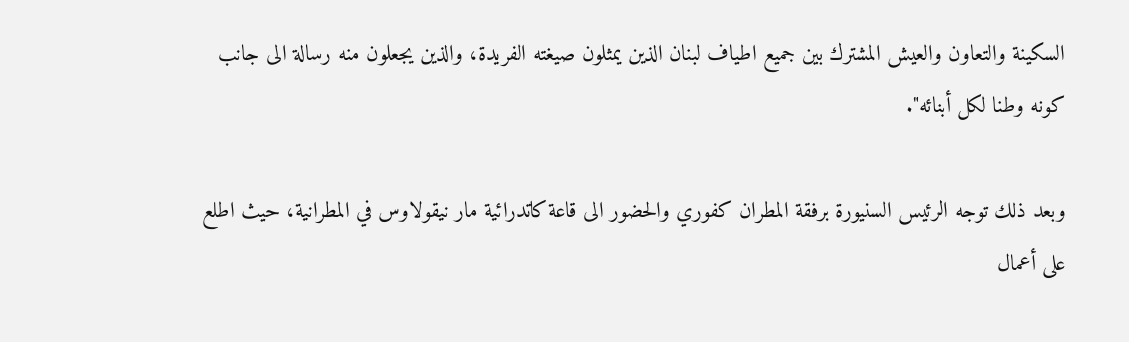السكينة والتعاون والعيش المشترك بين جميع اطياف لبنان الذين يمثلون صيغته الفريدة، والذين يجعلون منه رسالة الى جانب كونه وطنا لكل أبنائه".

وبعد ذلك توجه الرئيس السنيورة برفقة المطران كفوري والحضور الى قاعة كاتدرائية مار نيقولاوس في المطرانية، حيث اطلع على أعمال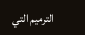الترميم التي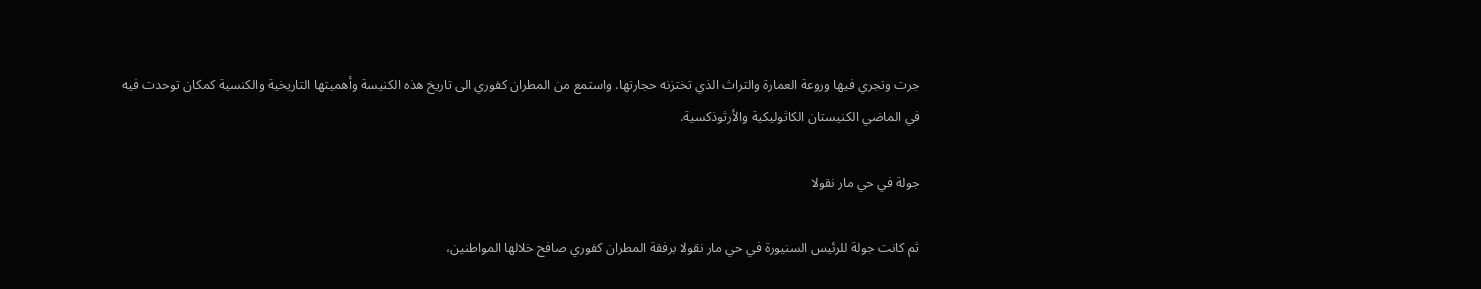جرت وتجري فيها وروعة العمارة والتراث الذي تختزنه حجارتها. واستمع من المطران كفوري الى تاريخ هذه الكنيسة وأهميتها التاريخية والكنسية كمكان توحدت فيه في الماضي الكنيستان الكاثوليكية والأرثوذكسية.

جولة في حي مار نقولا

ثم كانت جولة للرئيس السنيورة في حي مار نقولا برفقة المطران كفوري صافح خلالها المواطنين،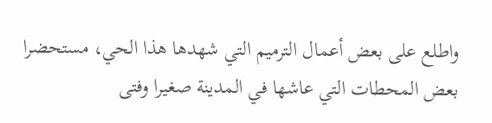واطلع على بعض أعمال الترميم التي شهدها هذا الحي، مستحضرا بعض المحطات التي عاشها في المدينة صغيرا وفتى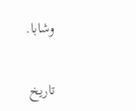وشابا.

تاريخ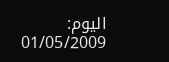اليوم:
01/05/2009